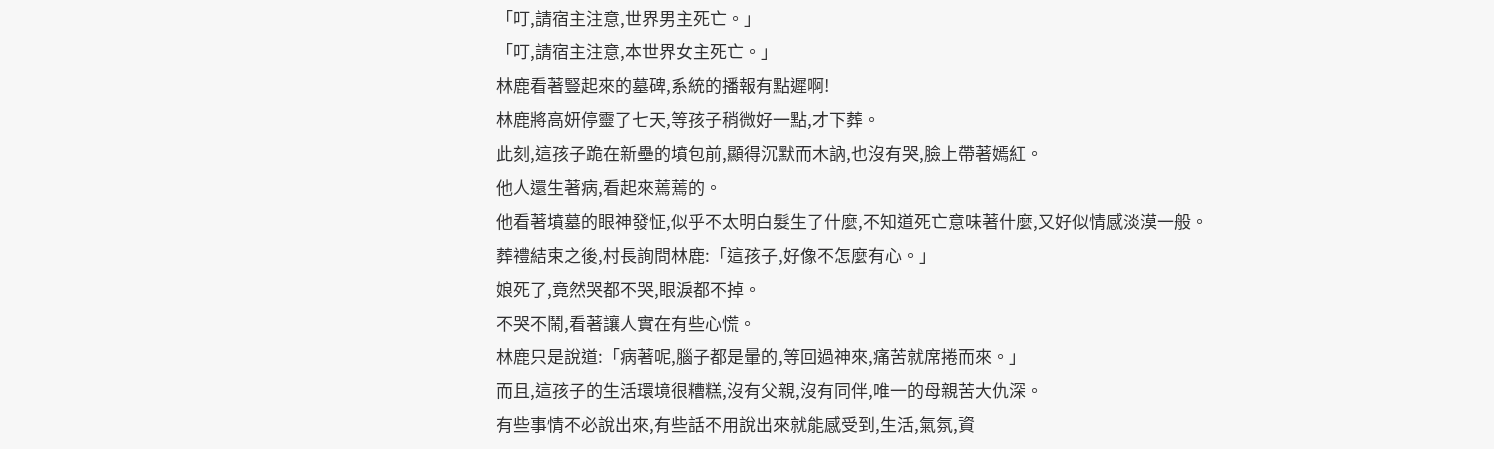「叮,請宿主注意,世界男主死亡。」
「叮,請宿主注意,本世界女主死亡。」
林鹿看著豎起來的墓碑,系統的播報有點遲啊!
林鹿將高妍停靈了七天,等孩子稍微好一點,才下葬。
此刻,這孩子跪在新壘的墳包前,顯得沉默而木訥,也沒有哭,臉上帶著嫣紅。
他人還生著病,看起來蔫蔫的。
他看著墳墓的眼神發怔,似乎不太明白髮生了什麼,不知道死亡意味著什麼,又好似情感淡漠一般。
葬禮結束之後,村長詢問林鹿:「這孩子,好像不怎麼有心。」
娘死了,竟然哭都不哭,眼淚都不掉。
不哭不鬧,看著讓人實在有些心慌。
林鹿只是說道:「病著呢,腦子都是暈的,等回過神來,痛苦就席捲而來。」
而且,這孩子的生活環境很糟糕,沒有父親,沒有同伴,唯一的母親苦大仇深。
有些事情不必說出來,有些話不用說出來就能感受到,生活,氣氛,資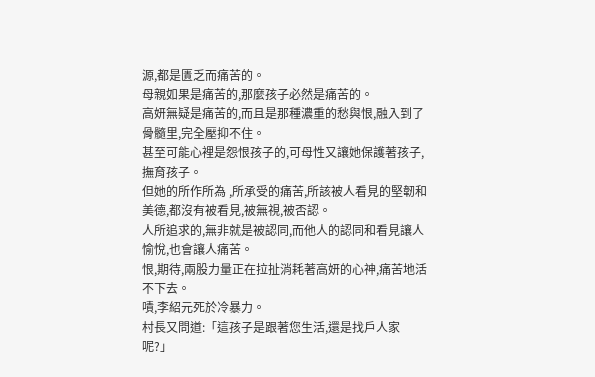源,都是匱乏而痛苦的。
母親如果是痛苦的,那麼孩子必然是痛苦的。
高妍無疑是痛苦的,而且是那種濃重的愁與恨,融入到了骨髓里,完全壓抑不住。
甚至可能心裡是怨恨孩子的,可母性又讓她保護著孩子,撫育孩子。
但她的所作所為 ,所承受的痛苦,所該被人看見的堅韌和美德,都沒有被看見,被無視,被否認。
人所追求的,無非就是被認同,而他人的認同和看見讓人愉悅,也會讓人痛苦。
恨,期待,兩股力量正在拉扯消耗著高妍的心神,痛苦地活不下去。
嘖,李紹元死於冷暴力。
村長又問道:「這孩子是跟著您生活,還是找戶人家呢?」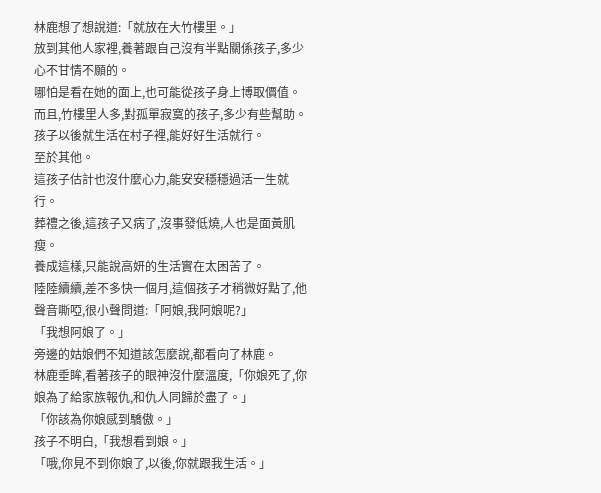林鹿想了想說道:「就放在大竹樓里。」
放到其他人家裡,養著跟自己沒有半點關係孩子,多少心不甘情不願的。
哪怕是看在她的面上,也可能從孩子身上博取價值。
而且,竹樓里人多,對孤單寂寞的孩子,多少有些幫助。
孩子以後就生活在村子裡,能好好生活就行。
至於其他。
這孩子估計也沒什麼心力,能安安穩穩過活一生就行。
葬禮之後,這孩子又病了,沒事發低燒,人也是面黃肌瘦。
養成這樣,只能說高妍的生活實在太困苦了。
陸陸續續,差不多快一個月,這個孩子才稍微好點了,他聲音嘶啞,很小聲問道:「阿娘,我阿娘呢?」
「我想阿娘了。」
旁邊的姑娘們不知道該怎麼說,都看向了林鹿。
林鹿垂眸,看著孩子的眼神沒什麼溫度,「你娘死了,你娘為了給家族報仇,和仇人同歸於盡了。」
「你該為你娘感到驕傲。」
孩子不明白,「我想看到娘。」
「哦,你見不到你娘了,以後,你就跟我生活。」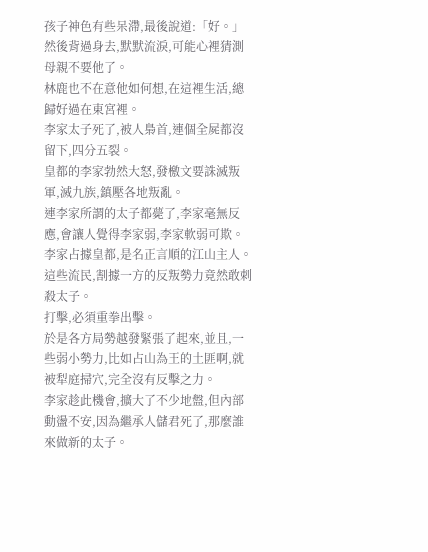孩子神色有些呆滯,最後說道:「好。」
然後背過身去,默默流淚,可能心裡猜測母親不要他了。
林鹿也不在意他如何想,在這裡生活,總歸好過在東宮裡。
李家太子死了,被人梟首,連個全屍都沒留下,四分五裂。
皇都的李家勃然大怒,發檄文要誅滅叛軍,滅九族,鎮壓各地叛亂。
連李家所謂的太子都薨了,李家毫無反應,會讓人覺得李家弱,李家軟弱可欺。
李家占據皇都,是名正言順的江山主人。
這些流民,割據一方的反叛勢力竟然敢刺殺太子。
打擊,必須重拳出擊。
於是各方局勢越發緊張了起來,並且,一些弱小勢力,比如占山為王的土匪啊,就被犁庭掃穴,完全沒有反擊之力。
李家趁此機會,擴大了不少地盤,但內部動盪不安,因為繼承人儲君死了,那麼誰來做新的太子。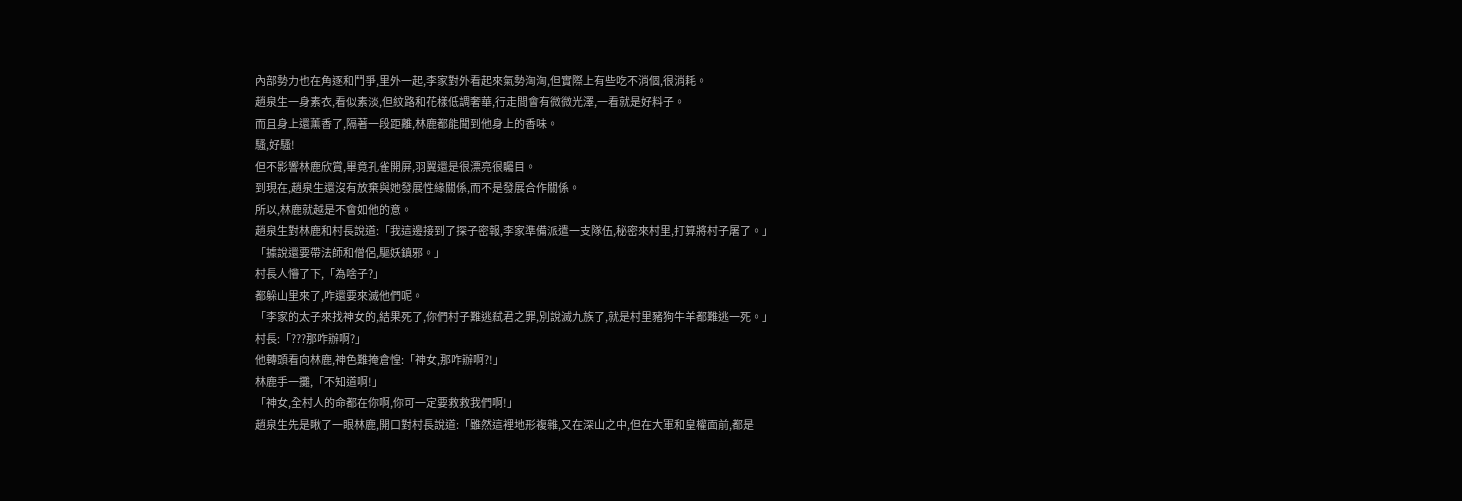內部勢力也在角逐和鬥爭,里外一起,李家對外看起來氣勢洶洶,但實際上有些吃不消個,很消耗。
趙泉生一身素衣,看似素淡,但紋路和花樣低調奢華,行走間會有微微光澤,一看就是好料子。
而且身上還薰香了,隔著一段距離,林鹿都能聞到他身上的香味。
騷,好騷!
但不影響林鹿欣賞,畢竟孔雀開屏,羽翼還是很漂亮很矚目。
到現在,趙泉生還沒有放棄與她發展性緣關係,而不是發展合作關係。
所以,林鹿就越是不會如他的意。
趙泉生對林鹿和村長說道:「我這邊接到了探子密報,李家準備派遣一支隊伍,秘密來村里,打算將村子屠了。」
「據說還要帶法師和僧侶,驅妖鎮邪。」
村長人懵了下,「為啥子?」
都躲山里來了,咋還要來滅他們呢。
「李家的太子來找神女的,結果死了,你們村子難逃弒君之罪,別說滅九族了,就是村里豬狗牛羊都難逃一死。」
村長:「???那咋辦啊?」
他轉頭看向林鹿,神色難掩倉惶:「神女,那咋辦啊?!」
林鹿手一攤,「不知道啊!」
「神女,全村人的命都在你啊,你可一定要救救我們啊!」
趙泉生先是瞅了一眼林鹿,開口對村長說道:「雖然這裡地形複雜,又在深山之中,但在大軍和皇權面前,都是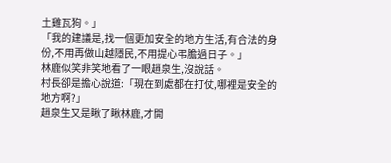土雞瓦狗。」
「我的建議是,找一個更加安全的地方生活,有合法的身份,不用再做山越隱民,不用提心弔膽過日子。」
林鹿似笑非笑地看了一眼趙泉生,沒說話。
村長卻是擔心說道:「現在到處都在打仗,哪裡是安全的地方啊?」
趙泉生又是瞅了瞅林鹿,才開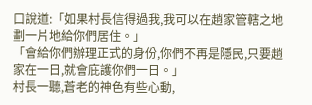口說道:「如果村長信得過我,我可以在趙家管轄之地劃一片地給你們居住。」
「會給你們辦理正式的身份,你們不再是隱民,只要趙家在一日,就會庇護你們一日。」
村長一聽,蒼老的神色有些心動,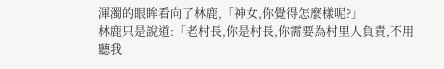渾濁的眼眸看向了林鹿,「神女,你覺得怎麼樣呢?」
林鹿只是說道:「老村長,你是村長,你需要為村里人負責,不用聽我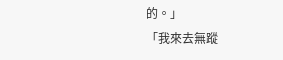的。」
「我來去無蹤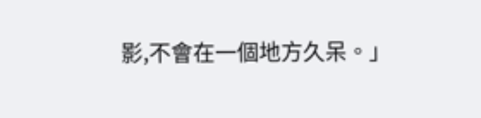影,不會在一個地方久呆。」